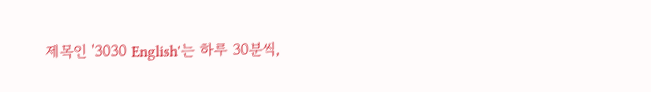제목인 '3030 English'는 하루 30분씩,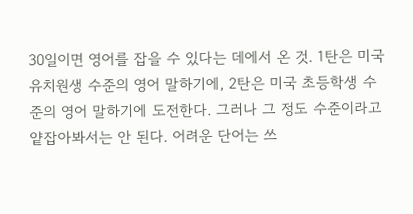30일이면 영어를 잡을 수 있다는 데에서 온 것. 1탄은 미국 유치원생 수준의 영어 말하기에, 2탄은 미국 초등학생 수준의 영어 말하기에 도전한다. 그러나 그 정도 수준이라고 얕잡아봐서는 안 된다. 어려운 단어는 쓰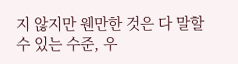지 않지만 웬만한 것은 다 말할 수 있는 수준, 우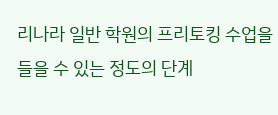리나라 일반 학원의 프리토킹 수업을 들을 수 있는 정도의 단계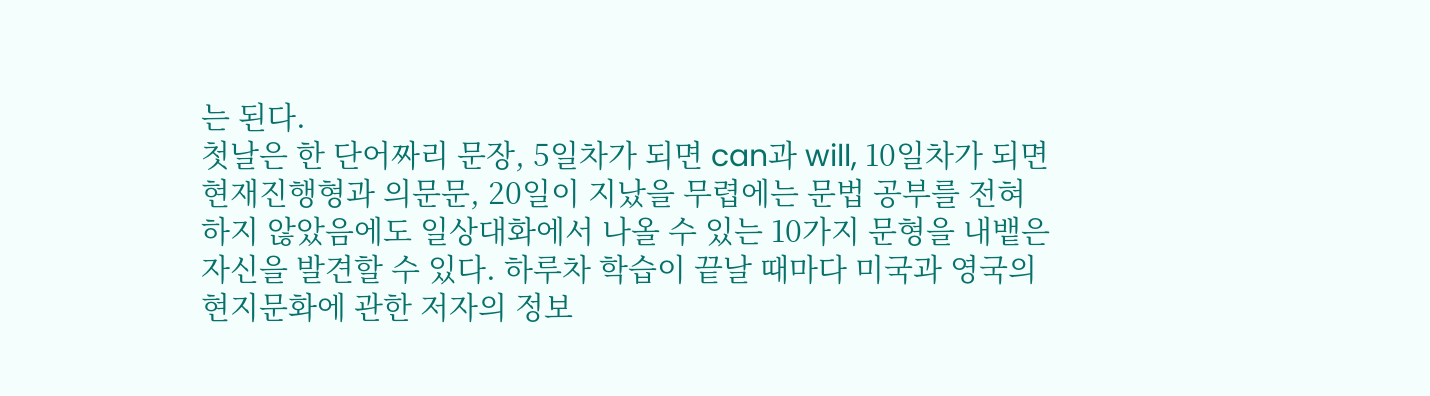는 된다.
첫날은 한 단어짜리 문장, 5일차가 되면 can과 will, 10일차가 되면 현재진행형과 의문문, 20일이 지났을 무렵에는 문법 공부를 전혀 하지 않았음에도 일상대화에서 나올 수 있는 10가지 문형을 내뱉은 자신을 발견할 수 있다. 하루차 학습이 끝날 때마다 미국과 영국의 현지문화에 관한 저자의 정보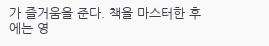가 즐거움을 준다. 책을 마스터한 후에는 영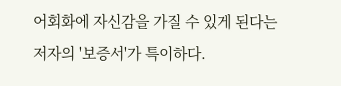어회화에 자신감을 가질 수 있게 된다는 저자의 '보증서'가 특이하다.